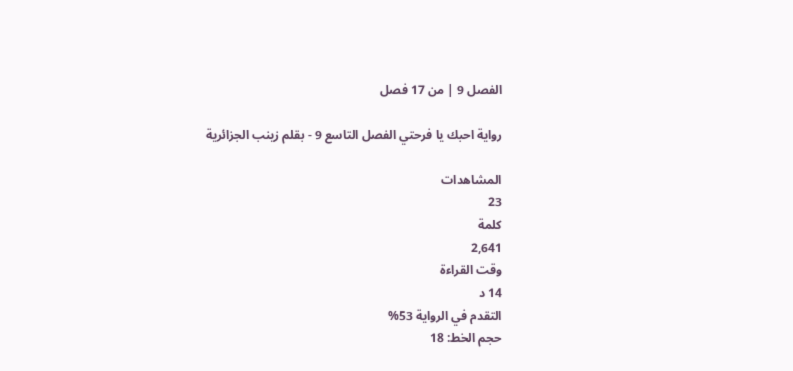الفصل 9 | من 17 فصل

رواية احبك يا فرحتي الفصل التاسع 9 - بقلم زينب الجزائرية

المشاهدات
23
كلمة
2,641
وقت القراءة
14 د
التقدم في الرواية 53%
حجم الخط: 18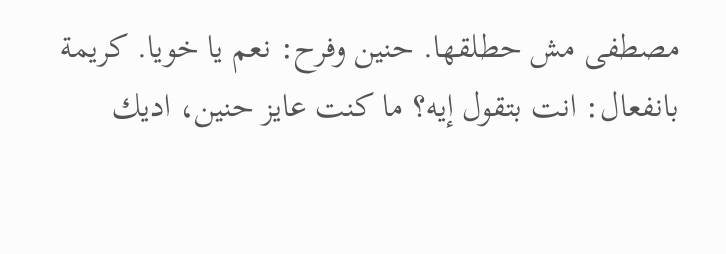مصطفى مش حطلقها. حنين وفرح: نعم يا خويا. كريمة بانفعال: انت بتقول إيه؟ ما كنت عايز حنين، اديك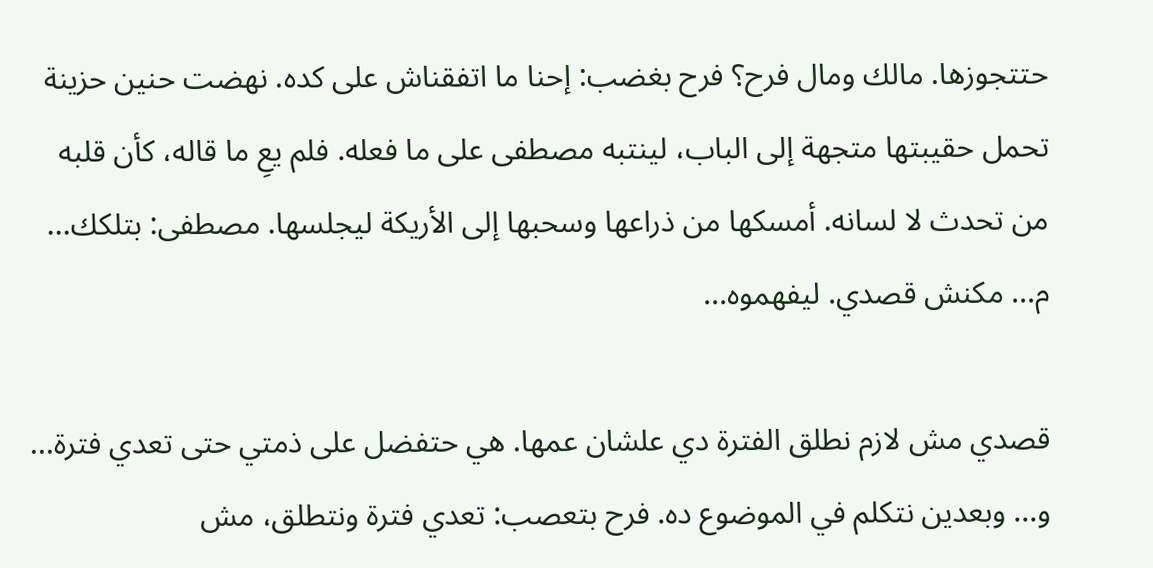حتتجوزها. مالك ومال فرح؟ فرح بغضب: إحنا ما اتفقناش على كده. نهضت حنين حزينة تحمل حقيبتها متجهة إلى الباب، لينتبه مصطفى على ما فعله. فلم يعِ ما قاله، كأن قلبه من تحدث لا لسانه. أمسكها من ذراعها وسحبها إلى الأريكة ليجلسها. مصطفى: بتلكك... م... مكنش قصدي. ليفهموه...

قصدي مش لازم نطلق الفترة دي علشان عمها. هي حتفضل على ذمتي حتى تعدي فترة... و... وبعدين نتكلم في الموضوع ده. فرح بتعصب: تعدي فترة ونتطلق، مش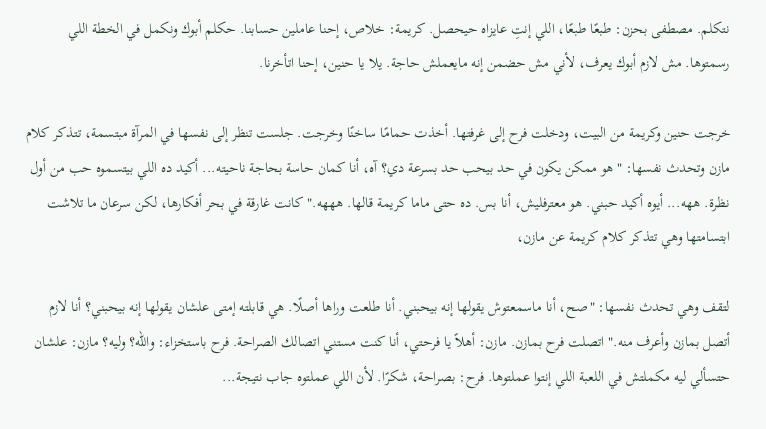نتكلم. مصطفى بحزن: طبعًا طبعًا، اللي إنتِ عايزاه حيحصل. كريمة: خلاص، إحنا عاملين حسابنا. حكلم أبوك ونكمل في الخطة اللي رسمتوها. مش لازم أبوك يعرف، لأني مش حضمن إنه مايعملش حاجة. يلا يا حنين، إحنا اتأخرنا.

خرجت حنين وكريمة من البيت، ودخلت فرح إلى غرفتها. أخذت حمامًا ساخنًا وخرجت. جلست تنظر إلى نفسها في المرآة مبتسمة، تتذكر كلام مازن وتحدث نفسها: "هو ممكن يكون في حد بيحب حد بسرعة دي؟ آه، أنا كمان حاسة بحاجة ناحيته... أكيد ده اللي بيتسموه حب من أول نظرة. ههه... أيوه أكيد حبني. هو معترفليش، أنا بس. ده حتى ماما كريمة قالها. هههه." كانت غارقة في بحر أفكارها، لكن سرعان ما تلاشت ابتسامتها وهي تتذكر كلام كريمة عن مازن،

لتقف وهي تحدث نفسها: "صح، أنا ماسمعتوش يقولها إنه بيحبني. أنا طلعت وراها أصلًا. هي قابلته إمتى علشان يقولها إنه بيحبني؟ أنا لازم أتصل بمازن وأعرف منه." اتصلت فرح بمازن. مازن: أهلاً يا فرحتي، أنا كنت مستني اتصالك الصراحة. فرح باستخزاء: والله؟ وليه؟ مازن: علشان حتسألي ليه مكملتش في اللعبة اللي إنتوا عملتوها. فرح: بصراحة، شكرًا. لأن اللي عملتوه جاب نتيجة...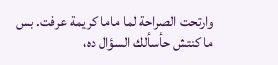وارتحت الصراحة لما ماما كريمة عرفت. بس ما كنتش حأسألك السؤال ده،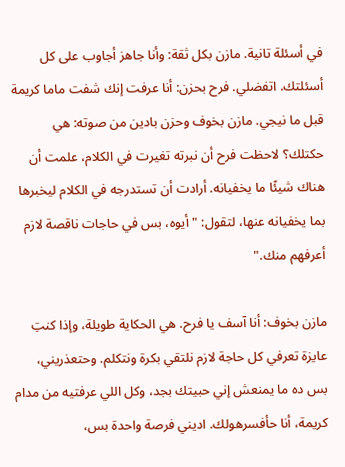في أسئلة تانية. مازن بكل ثقة: وأنا جاهز أجاوب على كل أسئلتك. اتفضلي. فرح بحزن: أنا عرفت إنك شفت ماما كريمة قبل ما نيجي. مازن بخوف وحزن بادين من صوته: هي حكتلك؟ لاحظت فرح أن نبرته تغيرت في الكلام، علمت أن هناك شيئًا ما يخفيانه. أرادت أن تستدرجه في الكلام ليخبرها بما يخفيانه عنها، لتقول: "أيوه، بس في حاجات ناقصة لازم أعرفهم منك."

مازن بخوف: أنا آسف يا فرح. هي الحكاية طويلة، وإذا كنتِ عايزة تعرفي كل حاجة لازم نلتقي بكرة ونتكلم. وحتعذريني، بس ده ما يمنعش إني حبيتك بجد، وكل اللي عرفتيه من مدام كريمة، أنا حأفسرهولك. اديني فرصة واحدة بس،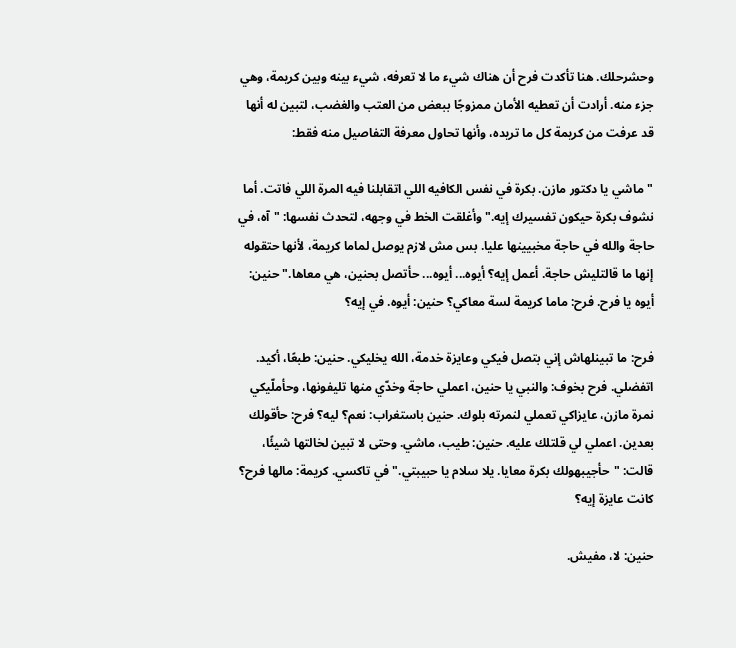وحشرحلك. هنا تأكدت فرح أن هناك شيء ما لا تعرفه، شيء بينه وبين كريمة، وهي جزء منه. أرادت أن تعطيه الأمان ممزوجًا ببعض من العتب والغضب، لتبين له أنها قد عرفت من كريمة كل ما تريده، وأنها تحاول معرفة التفاصيل منه فقط:

"ماشي يا دكتور مازن. بكرة في نفس الكافيه اللي اتقابلنا فيه المرة اللي فاتت. أما نشوف بكرة حيكون تفسيرك إيه." وأغلقت الخط في وجهه، لتحدث نفسها: "آه، في حاجة والله في حاجة مخبيينها عليا. بس مش لازم يوصل لماما كريمة، لأنها حتقوله إنها ما قالتليش حاجة. أعمل إيه؟ أيوه... أيوه... حأتصل بحنين، هي معاها." حنين: أيوه يا فرح. فرح: ماما كريمة لسة معاكي؟ حنين: أيوه. في إيه؟

فرح: ما تبينلهاش إني بتصل فيكي وعايزة خدمة، الله يخليكي. حنين: طبعًا، أكيد. اتفضلي. فرح بخوف: والنبي يا حنين، اعملي حاجة وخدّي منها تليفونها، وحأملّيكي نمرة مازن، عايزاكي تعملي لنمرته بلوك. حنين باستغراب: نعم؟ ليه؟ فرح: حأقولك بعدين. اعملي لي قلتلك عليه. حنين: طيب، ماشي. وحتى لا تبين لخالتها شيئًا، قالت: "حأجيبهولك بكرة معايا. يلا سلام يا حبيبتي." في تاكسي. كريمة: مالها فرح؟ كانت عايزة إيه؟

حنين: لا، مفيش.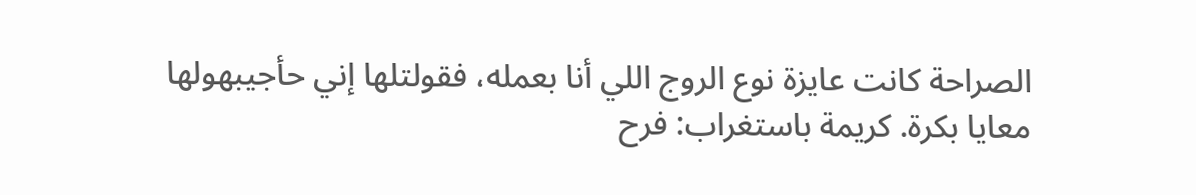الصراحة كانت عايزة نوع الروج اللي أنا بعمله، فقولتلها إني حأجيبهولها معايا بكرة. كريمة باستغراب: فرح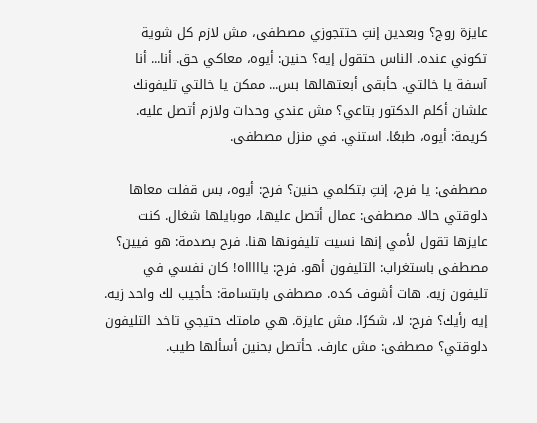عايزة روج؟ وبعدين إنتِ حتتجوزي مصطفى، مش لازم كل شوية تكوني عنده. الناس حتقول إيه؟ حنين: أيوه، معاكي حق. أنا... أنا آسفة يا خالتي. حأبقى أبعتهالها بس... ممكن يا خالتي تليفونك علشان أكلم الدكتور بتاعي؟ مش عندي وحدات ولازم أتصل عليه. كريمة: أيوه، طبعًا. استني. في منزل مصطفى.

مصطفى: يا فرح، إنتِ بتكلمي حنين؟ فرح: أيوه، بس قفلت معاها دلوقتي حالا. مصطفى: عمال أتصل عليها، موبايلها شغال. كنت عايزها تقول لأمي إنها نسيت تليفونها هنا. فرح بصدمة: هو فيين؟ مصطفى باستغراب: التليفون أهو. فرح: ياااااه! كان نفسي في تليفون زيه. هات أشوف كده. مصطفى بابتسامة: حأجيب لك واحد زيه. إيه رأيك؟ فرح: لا، شكرًا. مش عايزة. هي مامتك حتيجي تاخد التليفون دلوقتي؟ مصطفى: مش عارف. حأتصل بحنين أسألها طيب.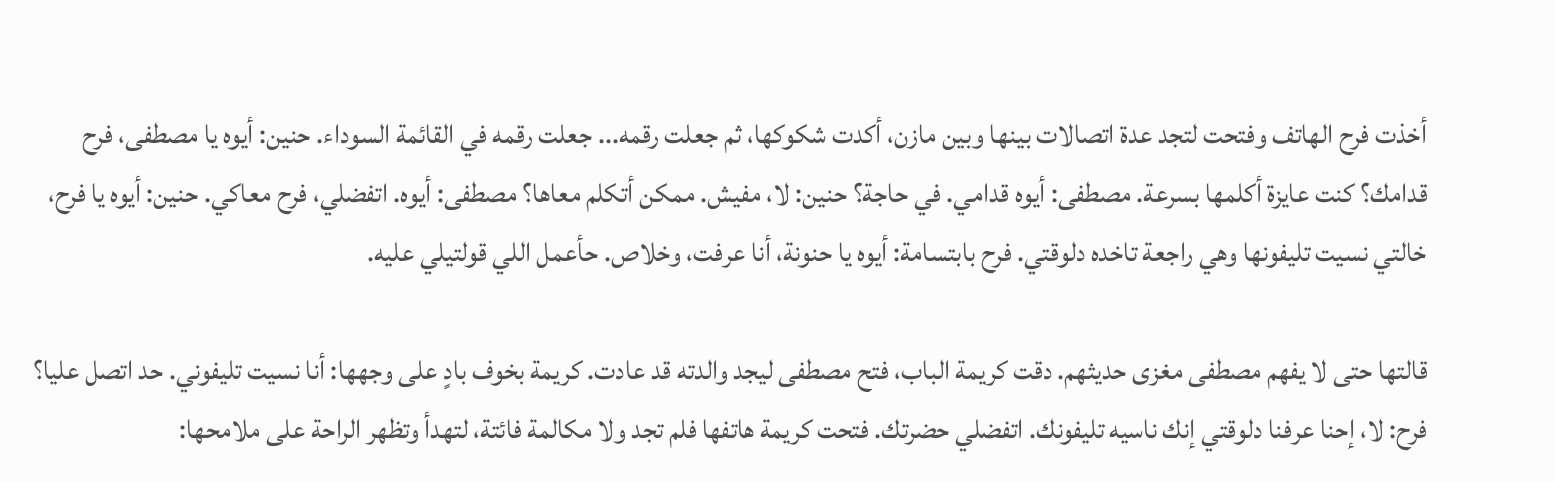أخذت فرح الهاتف وفتحت لتجد عدة اتصالات بينها وبين مازن، أكدت شكوكها، ثم جعلت رقمه... جعلت رقمه في القائمة السوداء. حنين: أيوه يا مصطفى، فرح قدامك؟ كنت عايزة أكلمها بسرعة. مصطفى: أيوه قدامي. في حاجة؟ حنين: لا، مفيش. ممكن أتكلم معاها؟ مصطفى: أيوه. اتفضلي، فرح معاكي. حنين: أيوه يا فرح، خالتي نسيت تليفونها وهي راجعة تاخده دلوقتي. فرح بابتسامة: أيوه يا حنونة، أنا عرفت، وخلاص. حأعمل اللي قولتيلي عليه.

قالتها حتى لا يفهم مصطفى مغزى حديثهم. دقت كريمة الباب، فتح مصطفى ليجد والدته قد عادت. كريمة بخوف بادٍ على وجهها: أنا نسيت تليفوني. حد اتصل عليا؟ فرح: لا، إحنا عرفنا دلوقتي إنك ناسيه تليفونك. اتفضلي حضرتك. فتحت كريمة هاتفها فلم تجد ولا مكالمة فائتة، لتهدأ وتظهر الراحة على ملامحها: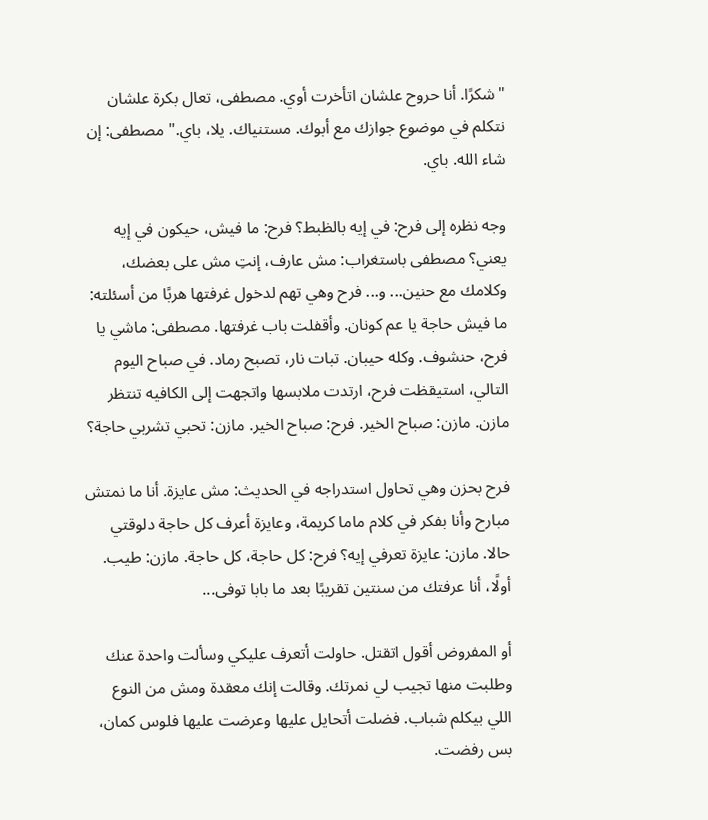"شكرًا. أنا حروح علشان اتأخرت أوي. مصطفى، تعال بكرة علشان نتكلم في موضوع جوازك مع أبوك. مستنياك. يلا، باي." مصطفى: إن شاء الله. باي.

وجه نظره إلى فرح: في إيه بالظبط؟ فرح: ما فيش، حيكون في إيه يعني؟ مصطفى باستغراب: مش عارف، إنتِ مش على بعضك، وكلامك مع حنين... و... فرح وهي تهم لدخول غرفتها هربًا من أسئلته: ما فيش حاجة يا عم كونان. وأقفلت باب غرفتها. مصطفى: ماشي يا فرح، حنشوف. وكله حيبان. تبات نار، تصبح رماد. في صباح اليوم التالي، استيقظت فرح، ارتدت ملابسها واتجهت إلى الكافيه تنتظر مازن. مازن: صباح الخير. فرح: صباح الخير. مازن: تحبي تشربي حاجة؟

فرح بحزن وهي تحاول استدراجه في الحديث: مش عايزة. أنا ما نمتش مبارح وأنا بفكر في كلام ماما كريمة، وعايزة أعرف كل حاجة دلوقتي حالا. مازن: عايزة تعرفي إيه؟ فرح: كل حاجة، كل حاجة. مازن: طيب. أولًا، أنا عرفتك من سنتين تقريبًا بعد ما بابا توفى...

أو المفروض أقول اتقتل. حاولت أتعرف عليكي وسألت واحدة عنك وطلبت منها تجيب لي نمرتك. وقالت إنك معقدة ومش من النوع اللي بيكلم شباب. فضلت أتحايل عليها وعرضت عليها فلوس كمان، بس رفضت.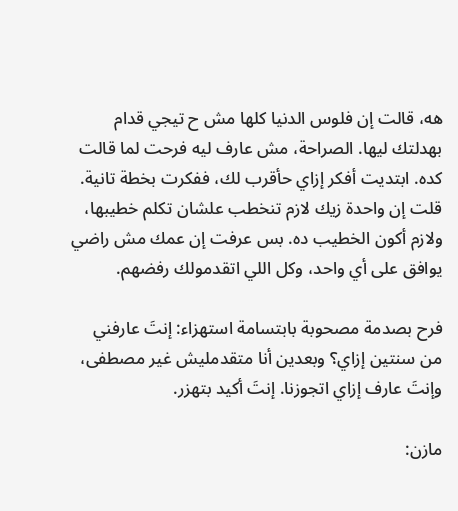هه، قالت إن فلوس الدنيا كلها مش ح تيجي قدام بهدلتك ليها. الصراحة، مش عارف ليه فرحت لما قالت كده. ابتديت أفكر إزاي حأقرب لك، ففكرت بخطة تانية. قلت إن واحدة زيك لازم تنخطب علشان تكلم خطيبها، ولازم أكون الخطيب ده. بس عرفت إن عمك مش راضي يوافق على أي واحد، وكل اللي اتقدمولك رفضهم.

فرح بصدمة مصحوبة بابتسامة استهزاء: إنتَ عارفني من سنتين إزاي؟ وبعدين أنا متقدمليش غير مصطفى، وإنتَ عارف إزاي اتجوزنا. إنتَ أكيد بتهزر.

مازن: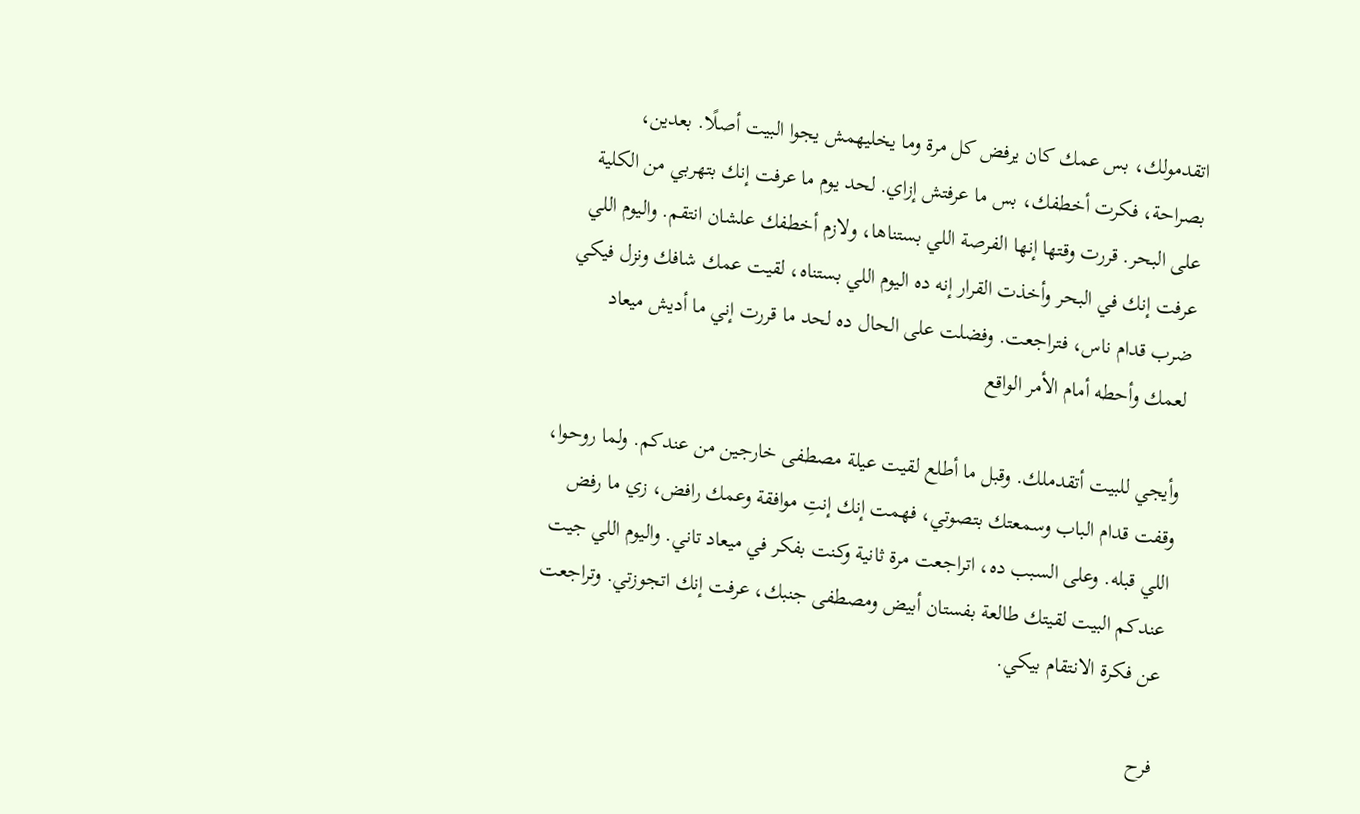اتقدمولك، بس عمك كان يرفض كل مرة وما يخليهمش يجوا البيت أصلًا. بعدين، بصراحة، فكرت أخطفك، بس ما عرفتش إزاي. لحد يوم ما عرفت إنك بتهربي من الكلية على البحر. قررت وقتها إنها الفرصة اللي بستناها، ولازم أخطفك علشان انتقم. واليوم اللي عرفت إنك في البحر وأخذت القرار إنه ده اليوم اللي بستناه، لقيت عمك شافك ونزل فيكي ضرب قدام ناس، فتراجعت. وفضلت على الحال ده لحد ما قررت إني ما أديش ميعاد لعمك وأحطه أمام الأمر الواقع

وأيجي للبيت أتقدملك. وقبل ما أطلع لقيت عيلة مصطفى خارجين من عندكم. ولما روحوا، وقفت قدام الباب وسمعتك بتصوتي، فهمت إنك إنتِ موافقة وعمك رافض، زي ما رفض اللي قبله. وعلى السبب ده، اتراجعت مرة ثانية وكنت بفكر في ميعاد تاني. واليوم اللي جيت عندكم البيت لقيتك طالعة بفستان أبيض ومصطفى جنبك، عرفت إنك اتجوزتي. وتراجعت عن فكرة الانتقام بيكي.

فرح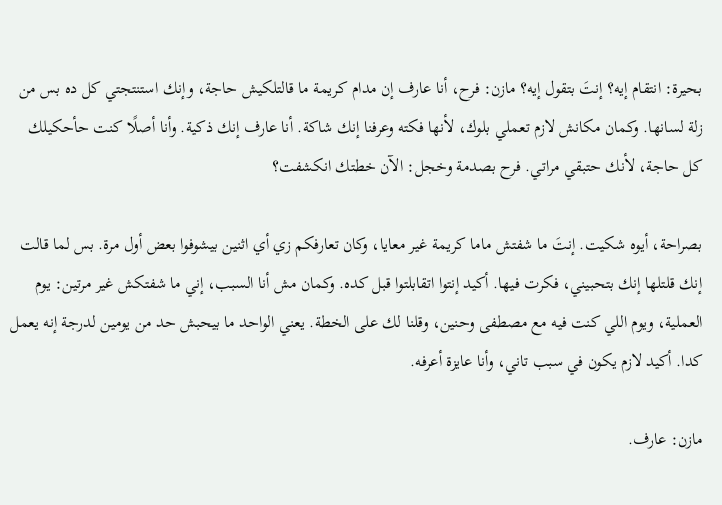بحيرة: انتقام إيه؟ إنتَ بتقول إيه؟ مازن: فرح، أنا عارف إن مدام كريمة ما قالتلكيش حاجة، وإنك استنتجتي كل ده بس من زلة لسانها. وكمان مكانش لازم تعملي بلوك، لأنها فكته وعرفنا إنك شاكة. أنا عارف إنك ذكية. وأنا أصلًا كنت حأحكيلك كل حاجة، لأنك حتبقي مراتي. فرح بصدمة وخجل: الآن خطتك انكشفت؟

بصراحة، أيوه شكيت. إنتَ ما شفتش ماما كريمة غير معايا، وكان تعارفكم زي أي اثنين بيشوفوا بعض أول مرة. بس لما قالت إنك قلتلها إنك بتحبيني، فكرت فيها. أكيد إنتوا اتقابلتوا قبل كده. وكمان مش أنا السبب، إني ما شفتكش غير مرتين: يوم العملية، ويوم اللي كنت فيه مع مصطفى وحنين، وقلنا لك على الخطة. يعني الواحد ما بيحبش حد من يومين لدرجة إنه يعمل كدا. أكيد لازم يكون في سبب تاني، وأنا عايزة أعرفه.

مازن: عارف.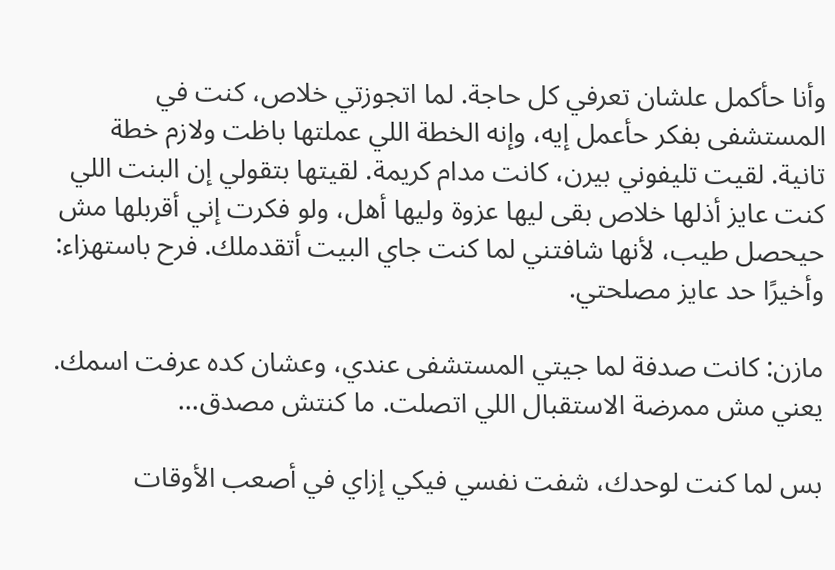وأنا حأكمل علشان تعرفي كل حاجة. لما اتجوزتي خلاص، كنت في المستشفى بفكر حأعمل إيه، وإنه الخطة اللي عملتها باظت ولازم خطة تانية. لقيت تليفوني بيرن، كانت مدام كريمة. لقيتها بتقولي إن البنت اللي كنت عايز أذلها خلاص بقى ليها عزوة وليها أهل، ولو فكرت إني أقربلها مش حيحصل طيب، لأنها شافتني لما كنت جاي البيت أتقدملك. فرح باستهزاء: وأخيرًا حد عايز مصلحتي.

مازن: كانت صدفة لما جيتي المستشفى عندي، وعشان كده عرفت اسمك. يعني مش ممرضة الاستقبال اللي اتصلت. ما كنتش مصدق...

بس لما كنت لوحدك، شفت نفسي فيكي إزاي في أصعب الأوقات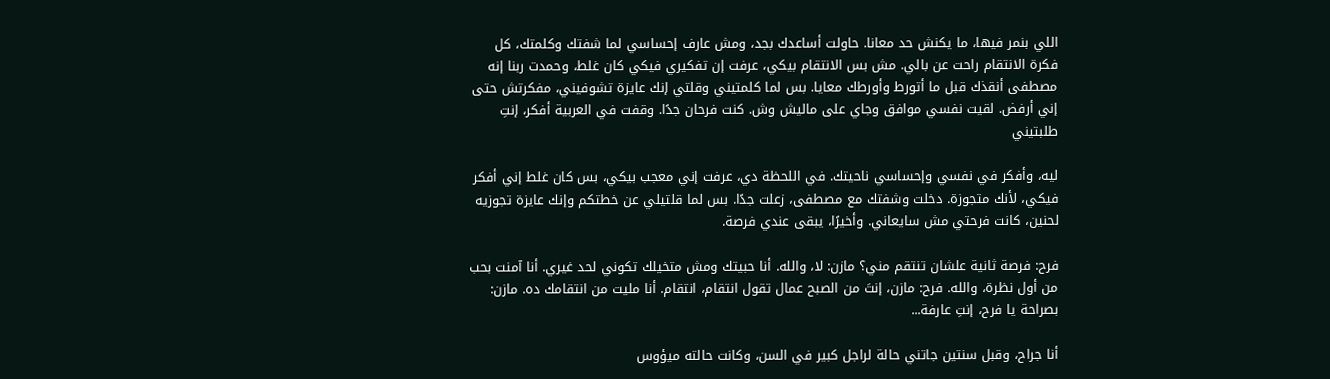اللي بنمر فيها، ما يكنش حد معانا. حاولت أساعدك بجد، ومش عارف إحساسي لما شفتك وكلمتك، كل فكرة الانتقام راحت عن بالي. مش بس الانتقام بيكي، عرفت إن تفكيري فيكي كان غلط، وحمدت ربنا إنه مصطفى أنقذك قبل ما أتورط وأورطك معايا. بس لما كلمتيني وقلتي إنك عايزة تشوفيني، مفكرتش حتى إني أرفض. لقيت نفسي موافق وجاي على ماليش وش. كنت فرحان جدًا. وقفت في العربية أفكر، إنتِ طلبتيني

ليه، وأفكر في نفسي وإحساسي ناحيتك. في اللحظة دي، عرفت إني معجب بيكي، بس كان غلط إني أفكر فيكي، لأنك متجوزة. دخلت وشفتك مع مصطفى، زعلت جدًا. بس لما قلتيلي عن خطتكم وإنك عايزة تجوزيه لحنين، كانت فرحتي مش سايعاني. وأخيرًا، يبقى عندي فرصة.

فرح: فرصة ثانية علشان تنتقم مني؟ مازن: لا، والله. أنا حبيتك ومش متخيلك تكوني لحد غيري. أنا آمنت بحب من أول نظرة، والله. فرح: مازن، إنتَ من الصبح عمال تقول انتقام، انتقام. أنا مليت من انتقامك ده. مازن: بصراحة يا فرح، إنتِ عارفة...

أنا جراح، وقبل سنتين جاتني حالة لراجل كبير في السن، وكانت حالته ميؤوس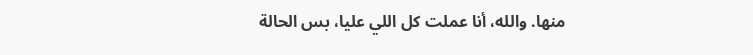منها. والله، أنا عملت كل اللي عليا، بس الحالة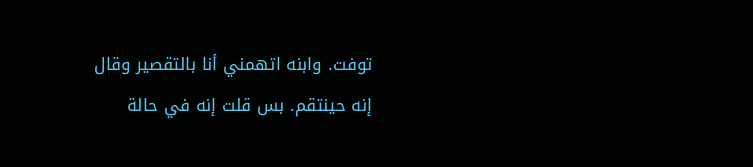توفت. وابنه اتهمني أنا بالتقصير وقال إنه حينتقم. بس قلت إنه في حالة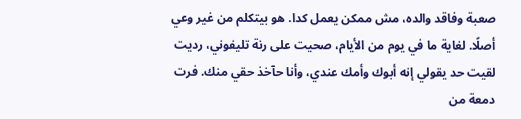صعبة وفاقد والده، مش ممكن يعمل كدا. هو بيتكلم من غير وعي أصلًا. لغاية ما في يوم من الأيام، صحيت على رنة تليفوني، رديت لقيت حد يقولي إنه أبوك وأمك عندي، وأنا حآخذ حقي منك. فرت دمعة من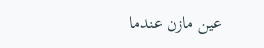عين مازن عندما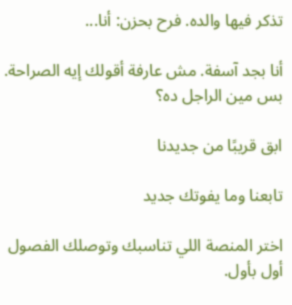تذكر فيها والده. فرح بحزن: أنا...

أنا بجد آسفة. مش عارفة أقولك إيه الصراحة. بس مين الراجل ده؟

ابق قريبًا من جديدنا

تابعنا وما يفوتك جديد

اختر المنصة اللي تناسبك وتوصلك الفصول أول بأول.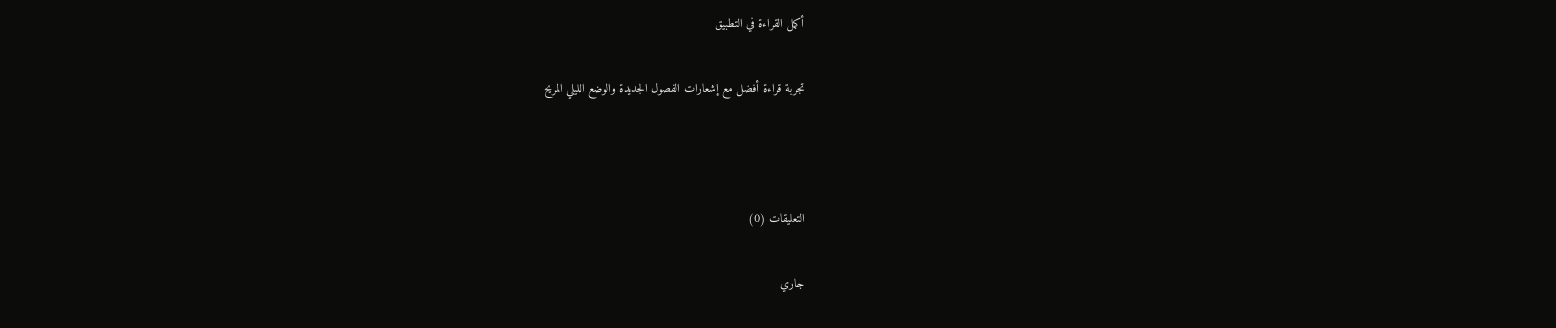أكمل القراءة في التطبيق

تجربة قراءة أفضل مع إشعارات الفصول الجديدة والوضع الليلي المريح



التعليقات (0)

جاري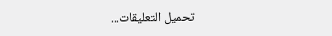تحميل التعليقات...